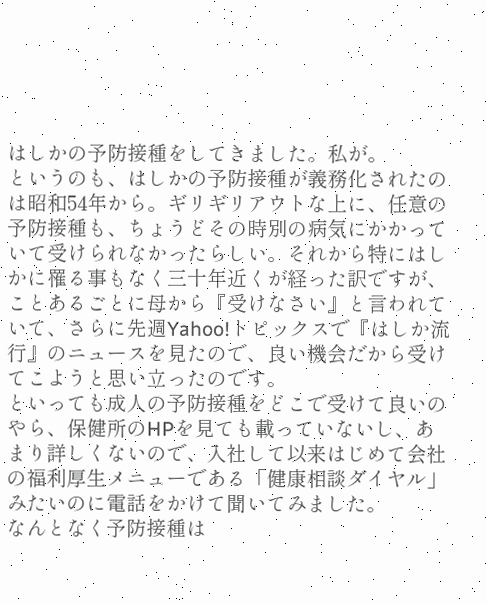はしかの予防接種をしてきました。私が。
というのも、はしかの予防接種が義務化されたのは昭和54年から。ギリギリアウトな上に、任意の予防接種も、ちょうどその時別の病気にかかっていて受けられなかったらしい。それから特にはしかに罹る事もなく三十年近くが経った訳ですが、ことあるごとに母から『受けなさい』と言われていて、さらに先週Yahoo!トピックスで『はしか流行』のニュースを見たので、良い機会だから受けてこようと思い立ったのです。
といっても成人の予防接種をどこで受けて良いのやら、保健所のHPを見ても載っていないし、あまり詳しくないので、入社して以来はじめて会社の福利厚生メニューである「健康相談ダイヤル」みたいのに電話をかけて聞いてみました。
なんとなく予防接種は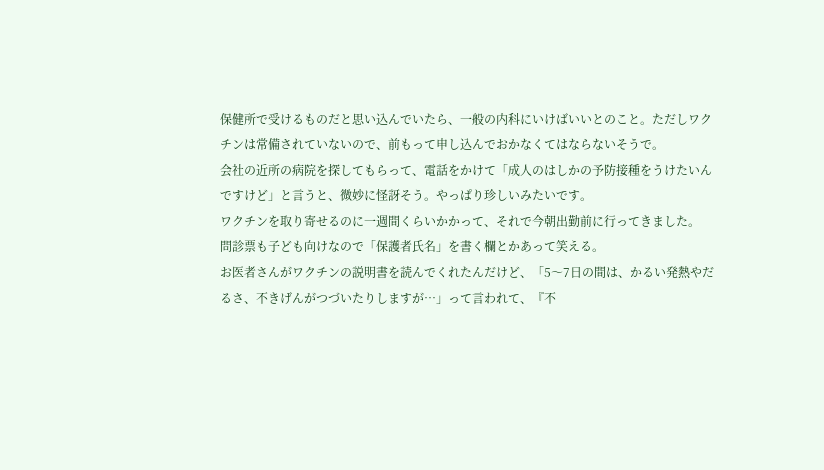保健所で受けるものだと思い込んでいたら、一般の内科にいけばいいとのこと。ただしワクチンは常備されていないので、前もって申し込んでおかなくてはならないそうで。
会社の近所の病院を探してもらって、電話をかけて「成人のはしかの予防接種をうけたいんですけど」と言うと、微妙に怪訝そう。やっぱり珍しいみたいです。
ワクチンを取り寄せるのに一週間くらいかかって、それで今朝出勤前に行ってきました。
問診票も子ども向けなので「保護者氏名」を書く欄とかあって笑える。
お医者さんがワクチンの説明書を読んでくれたんだけど、「5〜7日の間は、かるい発熱やだるさ、不きげんがつづいたりしますが…」って言われて、『不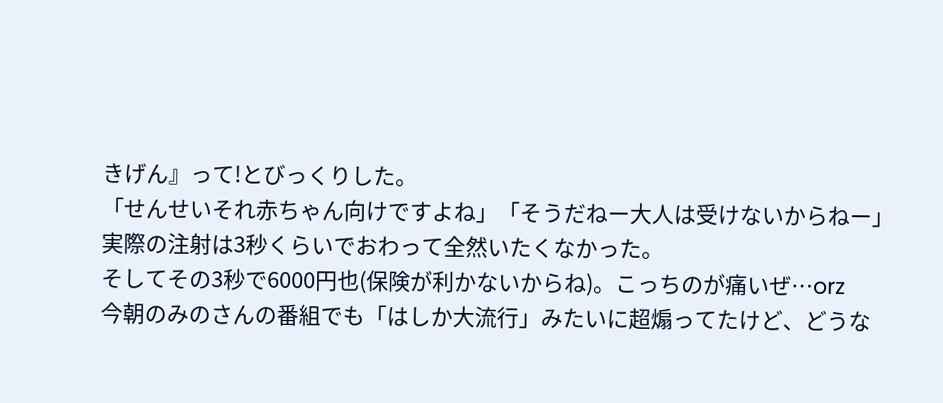きげん』って!とびっくりした。
「せんせいそれ赤ちゃん向けですよね」「そうだねー大人は受けないからねー」
実際の注射は3秒くらいでおわって全然いたくなかった。
そしてその3秒で6000円也(保険が利かないからね)。こっちのが痛いぜ…orz
今朝のみのさんの番組でも「はしか大流行」みたいに超煽ってたけど、どうな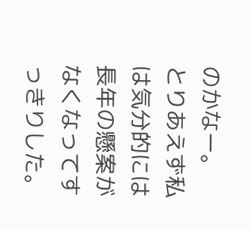のかなー。
とりあえず私は気分的には長年の懸案がなくなってすっきりした。